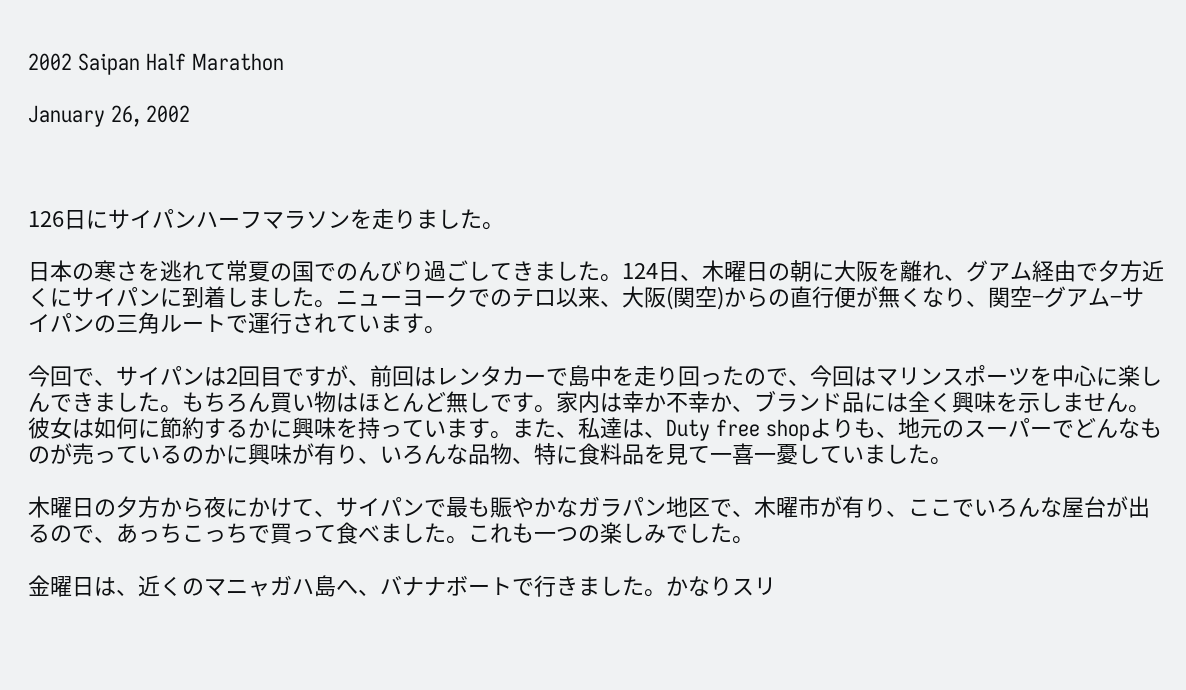2002 Saipan Half Marathon

January 26, 2002



126日にサイパンハーフマラソンを走りました。

日本の寒さを逃れて常夏の国でのんびり過ごしてきました。124日、木曜日の朝に大阪を離れ、グアム経由で夕方近くにサイパンに到着しました。ニューヨークでのテロ以来、大阪(関空)からの直行便が無くなり、関空−グアム−サイパンの三角ルートで運行されています。

今回で、サイパンは2回目ですが、前回はレンタカーで島中を走り回ったので、今回はマリンスポーツを中心に楽しんできました。もちろん買い物はほとんど無しです。家内は幸か不幸か、ブランド品には全く興味を示しません。彼女は如何に節約するかに興味を持っています。また、私達は、Duty free shopよりも、地元のスーパーでどんなものが売っているのかに興味が有り、いろんな品物、特に食料品を見て一喜一憂していました。

木曜日の夕方から夜にかけて、サイパンで最も賑やかなガラパン地区で、木曜市が有り、ここでいろんな屋台が出るので、あっちこっちで買って食べました。これも一つの楽しみでした。

金曜日は、近くのマニャガハ島へ、バナナボートで行きました。かなりスリ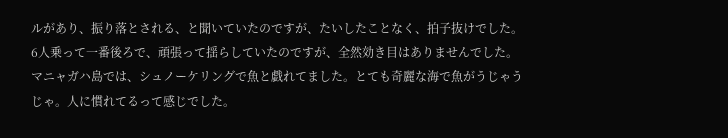ルがあり、振り落とされる、と聞いていたのですが、たいしたことなく、拍子抜けでした。6人乗って一番後ろで、頑張って揺らしていたのですが、全然効き目はありませんでした。マニャガハ島では、シュノーケリングで魚と戯れてました。とても奇麗な海で魚がうじゃうじゃ。人に慣れてるって感じでした。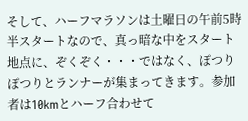そして、ハーフマラソンは土曜日の午前5時半スタートなので、真っ暗な中をスタート地点に、ぞくぞく・・・ではなく、ぽつりぽつりとランナーが集まってきます。参加者は10kmとハーフ合わせて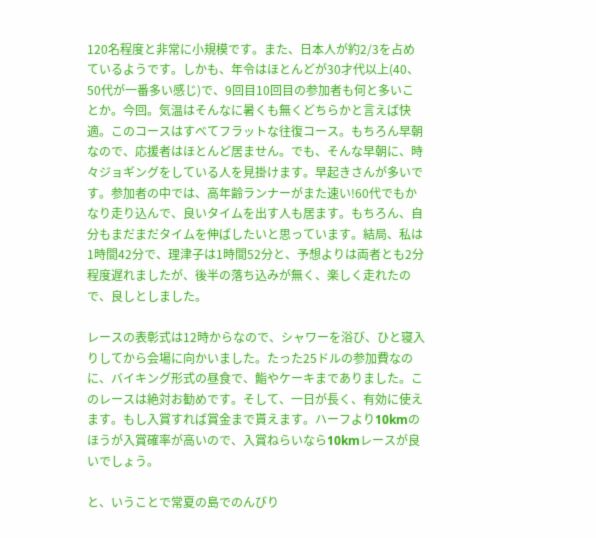120名程度と非常に小規模です。また、日本人が約2/3を占めているようです。しかも、年令はほとんどが30才代以上(40、50代が一番多い感じ)で、9回目10回目の参加者も何と多いことか。今回。気温はそんなに暑くも無くどちらかと言えば快適。このコースはすべてフラットな往復コース。もちろん早朝なので、応援者はほとんど居ません。でも、そんな早朝に、時々ジョギングをしている人を見掛けます。早起きさんが多いです。参加者の中では、高年齢ランナーがまた速い!60代でもかなり走り込んで、良いタイムを出す人も居ます。もちろん、自分もまだまだタイムを伸ばしたいと思っています。結局、私は1時間42分で、理津子は1時間52分と、予想よりは両者とも2分程度遅れましたが、後半の落ち込みが無く、楽しく走れたので、良しとしました。

レースの表彰式は12時からなので、シャワーを浴び、ひと寝入りしてから会場に向かいました。たった25ドルの参加費なのに、バイキング形式の昼食で、鮨やケーキまでありました。このレースは絶対お勧めです。そして、一日が長く、有効に使えます。もし入賞すれば賞金まで貰えます。ハーフより10kmのほうが入賞確率が高いので、入賞ねらいなら10kmレースが良いでしょう。

と、いうことで常夏の島でのんびり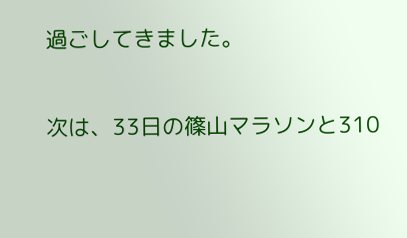過ごしてきました。

次は、33日の篠山マラソンと310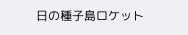日の種子島ロケット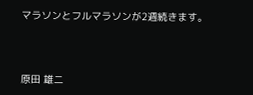マラソンとフルマラソンが2週続きます。



原田 雄二